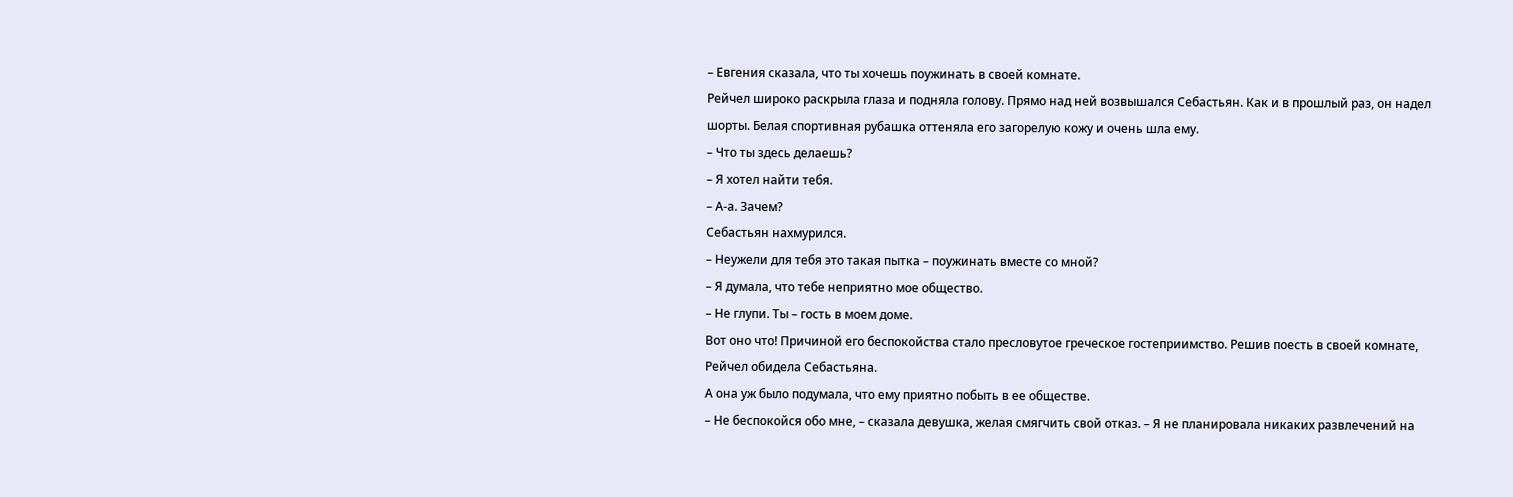– Евгения сказала, что ты хочешь поужинать в своей комнате.
Рейчел широко раскрыла глаза и подняла голову. Прямо над ней возвышался Себастьян. Как и в прошлый раз, он надел шорты. Белая спортивная рубашка оттеняла его загорелую кожу и очень шла ему.
– Что ты здесь делаешь?
– Я хотел найти тебя.
– А-а. Зачем?
Себастьян нахмурился.
– Неужели для тебя это такая пытка – поужинать вместе со мной?
– Я думала, что тебе неприятно мое общество.
– Не глупи. Ты – гость в моем доме.
Вот оно что! Причиной его беспокойства стало пресловутое греческое гостеприимство. Решив поесть в своей комнате, Рейчел обидела Себастьяна.
А она уж было подумала, что ему приятно побыть в ее обществе.
– Не беспокойся обо мне, – сказала девушка, желая смягчить свой отказ. – Я не планировала никаких развлечений на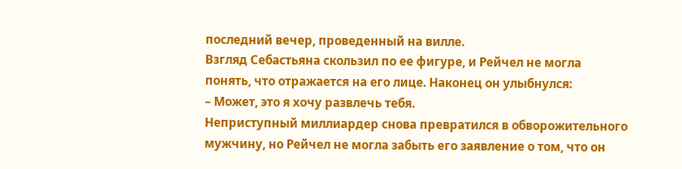последний вечер, проведенный на вилле.
Взгляд Себастьяна скользил по ее фигуре, и Рейчел не могла понять, что отражается на его лице. Наконец он улыбнулся:
– Может, это я хочу развлечь тебя.
Неприступный миллиардер снова превратился в обворожительного мужчину, но Рейчел не могла забыть его заявление о том, что он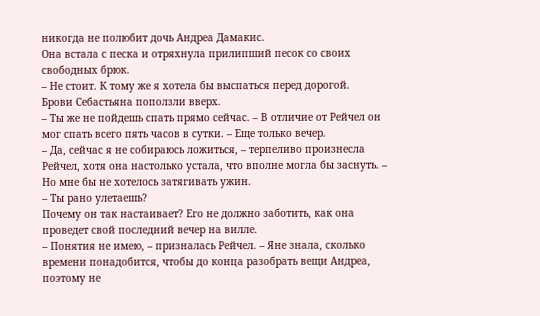никогда не полюбит дочь Андреа Дамакис.
Она встала с песка и отряхнула прилипший песок со своих свободных брюк.
– Не стоит. К тому же я хотела бы выспаться перед дорогой.
Брови Себастьяна поползли вверх.
– Ты же не пойдешь спать прямо сейчас. – В отличие от Рейчел он мог спать всего пять часов в сутки. – Еще только вечер.
– Да, сейчас я не собираюсь ложиться, – терпеливо произнесла Рейчел, хотя она настолько устала, что вполне могла бы заснуть. – Но мне бы не хотелось затягивать ужин.
– Ты рано улетаешь?
Почему он так настаивает? Его не должно заботить, как она проведет свой последний вечер на вилле.
– Понятия не имею, – призналась Рейчел. – Яне знала, сколько времени понадобится, чтобы до конца разобрать вещи Андреа, поэтому не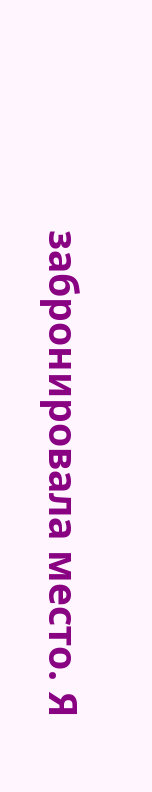забронировала место. Я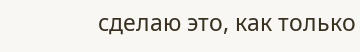сделаю это, как только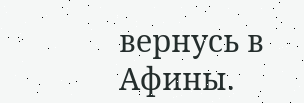вернусь в Афины.